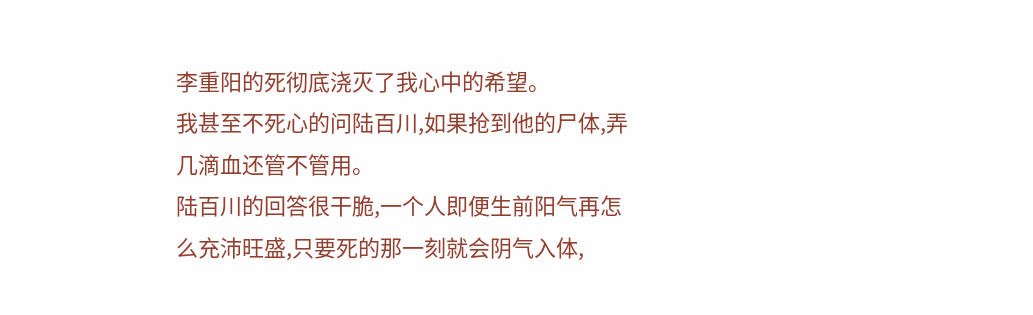李重阳的死彻底浇灭了我心中的希望。
我甚至不死心的问陆百川,如果抢到他的尸体,弄几滴血还管不管用。
陆百川的回答很干脆,一个人即便生前阳气再怎么充沛旺盛,只要死的那一刻就会阴气入体,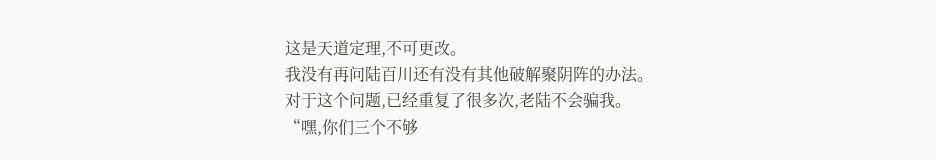这是天道定理,不可更改。
我没有再问陆百川还有没有其他破解聚阴阵的办法。
对于这个问题,已经重复了很多次,老陆不会骗我。
“嘿,你们三个不够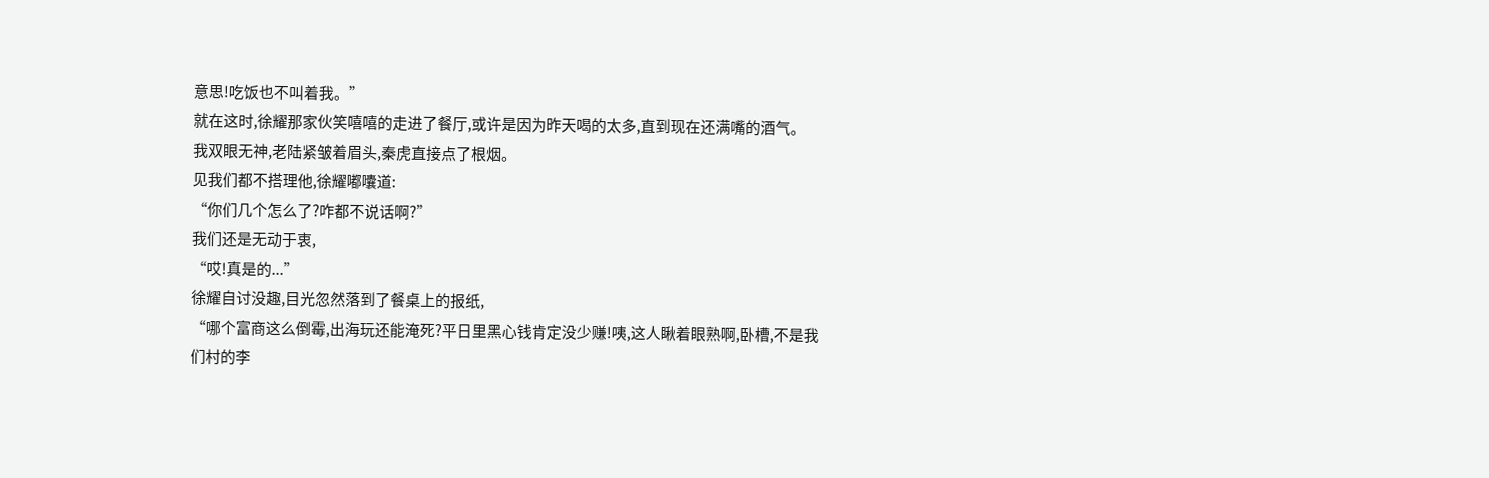意思!吃饭也不叫着我。”
就在这时,徐耀那家伙笑嘻嘻的走进了餐厅,或许是因为昨天喝的太多,直到现在还满嘴的酒气。
我双眼无神,老陆紧皱着眉头,秦虎直接点了根烟。
见我们都不搭理他,徐耀嘟囔道:
“你们几个怎么了?咋都不说话啊?”
我们还是无动于衷,
“哎!真是的...”
徐耀自讨没趣,目光忽然落到了餐桌上的报纸,
“哪个富商这么倒霉,出海玩还能淹死?平日里黑心钱肯定没少赚!咦,这人瞅着眼熟啊,卧槽,不是我们村的李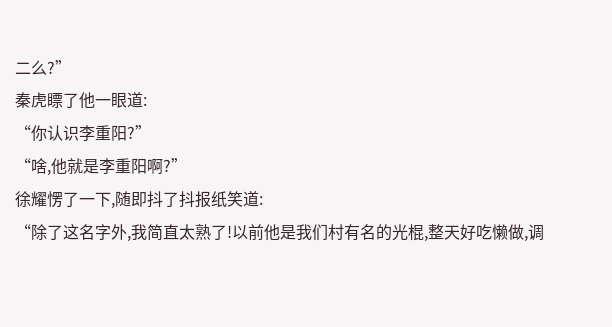二么?”
秦虎瞟了他一眼道:
“你认识李重阳?”
“啥,他就是李重阳啊?”
徐耀愣了一下,随即抖了抖报纸笑道:
“除了这名字外,我简直太熟了!以前他是我们村有名的光棍,整天好吃懒做,调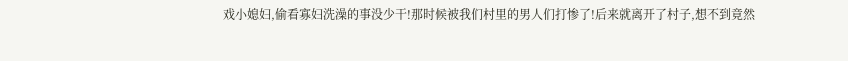戏小媳妇,偷看寡妇洗澡的事没少干!那时候被我们村里的男人们打惨了!后来就离开了村子,想不到竟然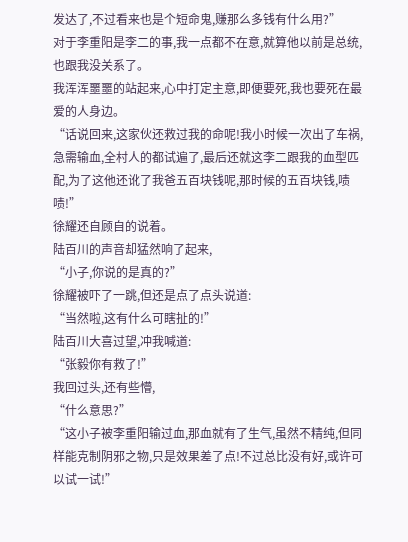发达了,不过看来也是个短命鬼,赚那么多钱有什么用?”
对于李重阳是李二的事,我一点都不在意,就算他以前是总统,也跟我没关系了。
我浑浑噩噩的站起来,心中打定主意,即便要死,我也要死在最爱的人身边。
“话说回来,这家伙还救过我的命呢!我小时候一次出了车祸,急需输血,全村人的都试遍了,最后还就这李二跟我的血型匹配,为了这他还讹了我爸五百块钱呢,那时候的五百块钱,啧啧!”
徐耀还自顾自的说着。
陆百川的声音却猛然响了起来,
“小子,你说的是真的?”
徐耀被吓了一跳,但还是点了点头说道:
“当然啦,这有什么可瞎扯的!”
陆百川大喜过望,冲我喊道:
“张毅你有救了!”
我回过头,还有些懵,
“什么意思?”
“这小子被李重阳输过血,那血就有了生气,虽然不精纯,但同样能克制阴邪之物,只是效果差了点!不过总比没有好,或许可以试一试!”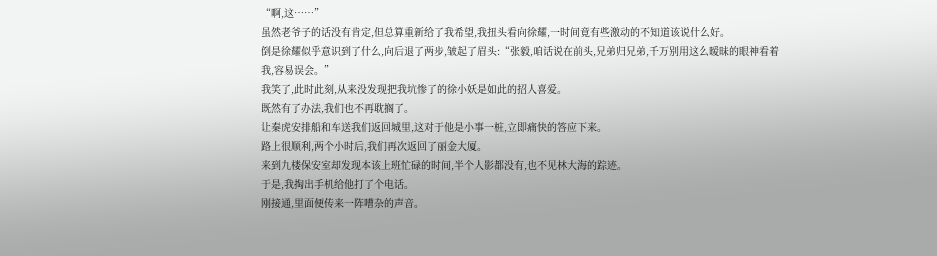“啊,这……”
虽然老爷子的话没有肯定,但总算重新给了我希望,我扭头看向徐耀,一时间竟有些激动的不知道该说什么好。
倒是徐耀似乎意识到了什么,向后退了两步,皱起了眉头:“张毅,咱话说在前头,兄弟归兄弟,千万别用这么暧昧的眼神看着我,容易误会。”
我笑了,此时此刻,从来没发现把我坑惨了的徐小妖是如此的招人喜爱。
既然有了办法,我们也不再耽搁了。
让秦虎安排船和车送我们返回城里,这对于他是小事一桩,立即痛快的答应下来。
路上很顺利,两个小时后,我们再次返回了丽金大厦。
来到九楼保安室却发现本该上班忙碌的时间,半个人影都没有,也不见林大海的踪迹。
于是,我掏出手机给他打了个电话。
刚接通,里面便传来一阵嘈杂的声音。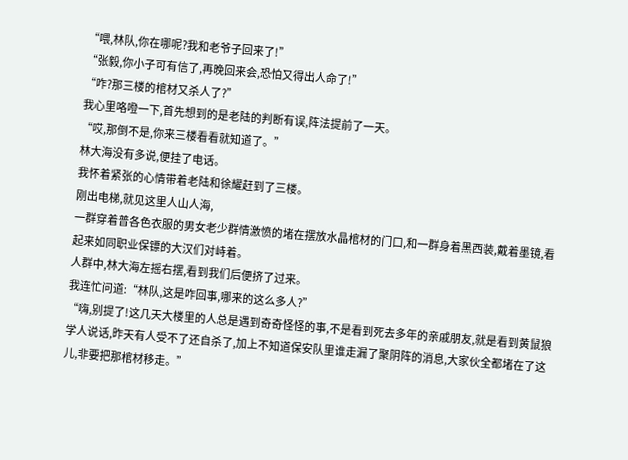“喂,林队,你在哪呢?我和老爷子回来了!”
“张毅,你小子可有信了,再晚回来会,恐怕又得出人命了!”
“咋?那三楼的棺材又杀人了?”
我心里咯噔一下,首先想到的是老陆的判断有误,阵法提前了一天。
“哎,那倒不是,你来三楼看看就知道了。”
林大海没有多说,便挂了电话。
我怀着紧张的心情带着老陆和徐耀赶到了三楼。
刚出电梯,就见这里人山人海,
一群穿着普各色衣服的男女老少群情激愤的堵在摆放水晶棺材的门口,和一群身着黑西装,戴着墨镜,看起来如同职业保镖的大汉们对峙着。
人群中,林大海左摇右摆,看到我们后便挤了过来。
我连忙问道:“林队,这是咋回事,哪来的这么多人?”
“嗨,别提了!这几天大楼里的人总是遇到奇奇怪怪的事,不是看到死去多年的亲戚朋友,就是看到黄鼠狼学人说话,昨天有人受不了还自杀了,加上不知道保安队里谁走漏了聚阴阵的消息,大家伙全都堵在了这儿,非要把那棺材移走。”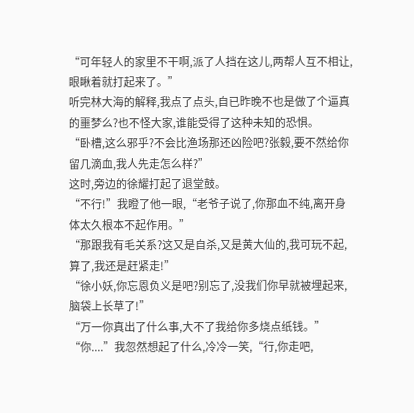“可年轻人的家里不干啊,派了人挡在这儿,两帮人互不相让,眼瞅着就打起来了。”
听完林大海的解释,我点了点头,自已昨晚不也是做了个逼真的噩梦么?也不怪大家,谁能受得了这种未知的恐惧。
“卧槽,这么邪乎?不会比渔场那还凶险吧?张毅,要不然给你留几滴血,我人先走怎么样?”
这时,旁边的徐耀打起了退堂鼓。
“不行!”我瞪了他一眼,“老爷子说了,你那血不纯,离开身体太久根本不起作用。”
“那跟我有毛关系?这又是自杀,又是黄大仙的,我可玩不起,算了,我还是赶紧走!”
“徐小妖,你忘恩负义是吧?别忘了,没我们你早就被埋起来,脑袋上长草了!”
“万一你真出了什么事,大不了我给你多烧点纸钱。”
“你....”我忽然想起了什么,冷冷一笑,“行,你走吧,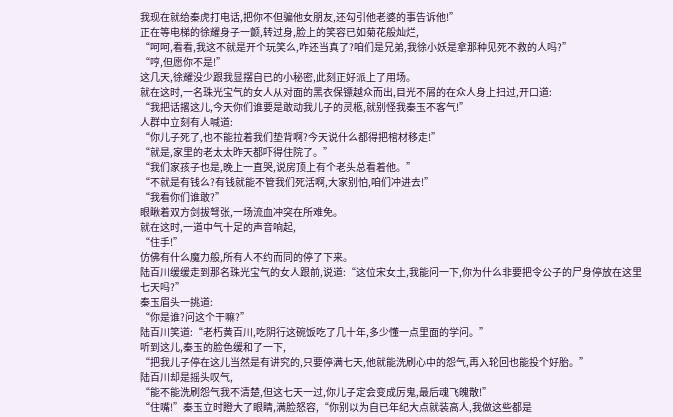我现在就给秦虎打电话,把你不但骗他女朋友,还勾引他老婆的事告诉他!”
正在等电梯的徐耀身子一颤,转过身,脸上的笑容已如菊花般灿烂,
“呵呵,看看,我这不就是开个玩笑么,咋还当真了?咱们是兄弟,我徐小妖是拿那种见死不救的人吗?”
“哼,但愿你不是!”
这几天,徐耀没少跟我显摆自已的小秘密,此刻正好派上了用场。
就在这时,一名珠光宝气的女人从对面的黑衣保镖越众而出,目光不屑的在众人身上扫过,开口道:
“我把话撂这儿,今天你们谁要是敢动我儿子的灵柩,就别怪我秦玉不客气!”
人群中立刻有人喊道:
“你儿子死了,也不能拉着我们垫背啊?今天说什么都得把棺材移走!”
“就是,家里的老太太昨天都吓得住院了。”
“我们家孩子也是,晚上一直哭,说房顶上有个老头总看着他。”
“不就是有钱么?有钱就能不管我们死活啊,大家别怕,咱们冲进去!”
“我看你们谁敢?”
眼瞅着双方剑拔弩张,一场流血冲突在所难免。
就在这时,一道中气十足的声音响起,
“住手!”
仿佛有什么魔力般,所有人不约而同的停了下来。
陆百川缓缓走到那名珠光宝气的女人跟前,说道:“这位宋女土,我能问一下,你为什么非要把令公子的尸身停放在这里七天吗?”
秦玉眉头一挑道:
“你是谁?问这个干嘛?”
陆百川笑道:“老朽黄百川,吃阴行这碗饭吃了几十年,多少懂一点里面的学问。”
听到这儿,秦玉的脸色缓和了一下,
“把我儿子停在这儿当然是有讲究的,只要停满七天,他就能洗刷心中的怨气,再入轮回也能投个好胎。”
陆百川却是摇头叹气,
“能不能洗刷怨气我不清楚,但这七天一过,你儿子定会变成厉鬼,最后魂飞魄散!”
“住嘴!”秦玉立时瞪大了眼睛,满脸怒容,“你别以为自已年纪大点就装高人,我做这些都是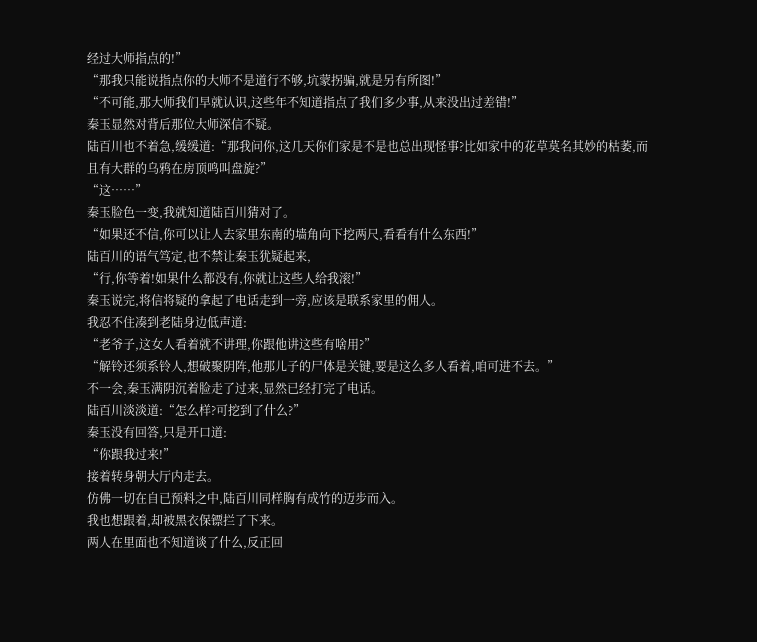经过大师指点的!”
“那我只能说指点你的大师不是道行不够,坑蒙拐骗,就是另有所图!”
“不可能,那大师我们早就认识,这些年不知道指点了我们多少事,从来没出过差错!”
秦玉显然对背后那位大师深信不疑。
陆百川也不着急,缓缓道:“那我问你,这几天你们家是不是也总出现怪事?比如家中的花草莫名其妙的枯萎,而且有大群的乌鸦在房顶鸣叫盘旋?”
“这……”
秦玉脸色一变,我就知道陆百川猜对了。
“如果还不信,你可以让人去家里东南的墙角向下挖两尺,看看有什么东西!”
陆百川的语气笃定,也不禁让秦玉犹疑起来,
“行,你等着!如果什么都没有,你就让这些人给我滚!”
秦玉说完,将信将疑的拿起了电话走到一旁,应该是联系家里的佣人。
我忍不住凑到老陆身边低声道:
“老爷子,这女人看着就不讲理,你跟他讲这些有啥用?”
“解铃还须系铃人,想破聚阴阵,他那儿子的尸体是关键,要是这么多人看着,咱可进不去。”
不一会,秦玉满阴沉着脸走了过来,显然已经打完了电话。
陆百川淡淡道:“怎么样?可挖到了什么?”
秦玉没有回答,只是开口道:
“你跟我过来!”
接着转身朝大厅内走去。
仿佛一切在自已预料之中,陆百川同样胸有成竹的迈步而入。
我也想跟着,却被黑衣保镖拦了下来。
两人在里面也不知道谈了什么,反正回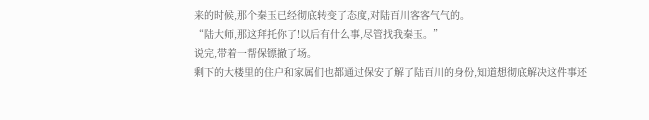来的时候,那个秦玉已经彻底转变了态度,对陆百川客客气气的。
“陆大师,那这拜托你了!以后有什么事,尽管找我秦玉。”
说完,带着一帮保镖撤了场。
剩下的大楼里的住户和家属们也都通过保安了解了陆百川的身份,知道想彻底解决这件事还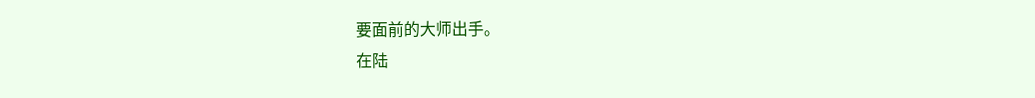要面前的大师出手。
在陆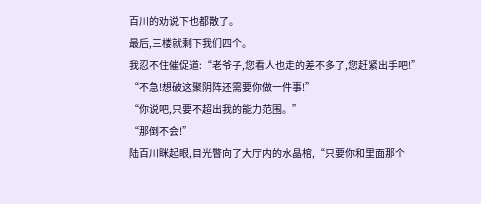百川的劝说下也都散了。
最后,三楼就剩下我们四个。
我忍不住催促道:“老爷子,您看人也走的差不多了,您赶紧出手吧!”
“不急!想破这聚阴阵还需要你做一件事!”
“你说吧,只要不超出我的能力范围。”
“那倒不会!”
陆百川眯起眼,目光瞥向了大厅内的水晶棺,“只要你和里面那个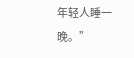年轻人睡一晚。”